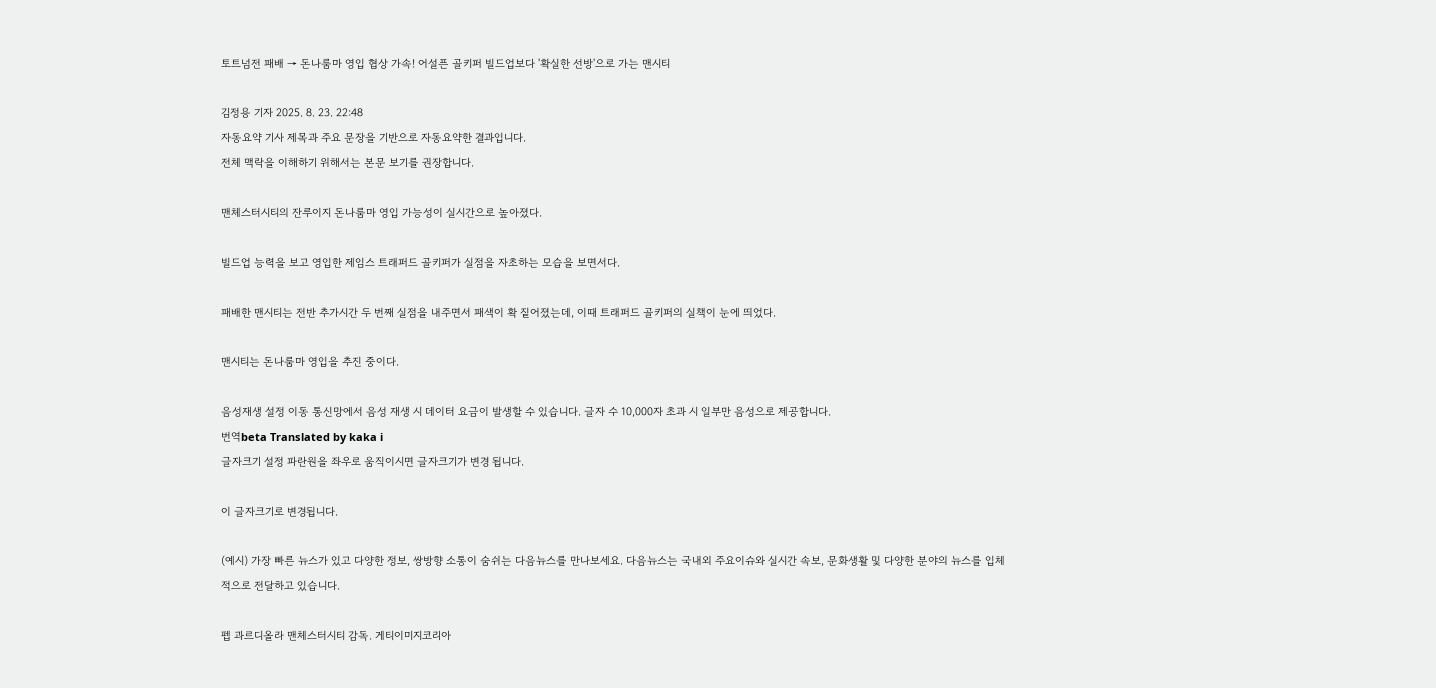토트넘전 패배 → 돈나룸마 영입 협상 가속! 어설픈 골키퍼 빌드업보다 '확실한 선방'으로 가는 맨시티

김정용 기자 2025. 8. 23. 22:48
자동요약 기사 제목과 주요 문장을 기반으로 자동요약한 결과입니다.
전체 맥락을 이해하기 위해서는 본문 보기를 권장합니다.

맨체스터시티의 잔루이지 돈나룸마 영입 가능성이 실시간으로 높아졌다.

빌드업 능력을 보고 영입한 제임스 트래퍼드 골키퍼가 실점을 자초하는 모습을 보면서다.

패배한 맨시티는 전반 추가시간 두 번째 실점을 내주면서 패색이 확 짙어졌는데, 이때 트래퍼드 골키퍼의 실책이 눈에 띄었다.

맨시티는 돈나룸마 영입을 추진 중이다.

음성재생 설정 이동 통신망에서 음성 재생 시 데이터 요금이 발생할 수 있습니다. 글자 수 10,000자 초과 시 일부만 음성으로 제공합니다.
번역beta Translated by kaka i
글자크기 설정 파란원을 좌우로 움직이시면 글자크기가 변경 됩니다.

이 글자크기로 변경됩니다.

(예시) 가장 빠른 뉴스가 있고 다양한 정보, 쌍방향 소통이 숨쉬는 다음뉴스를 만나보세요. 다음뉴스는 국내외 주요이슈와 실시간 속보, 문화생활 및 다양한 분야의 뉴스를 입체적으로 전달하고 있습니다.

펩 과르디올라 맨체스터시티 감독. 게티이미지코리아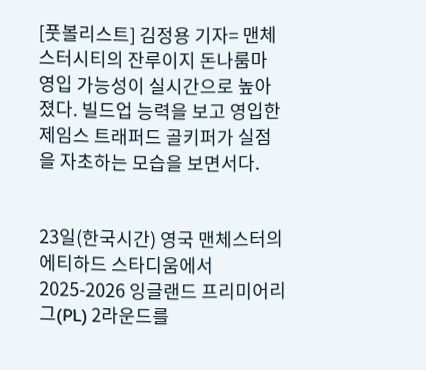[풋볼리스트] 김정용 기자= 맨체스터시티의 잔루이지 돈나룸마 영입 가능성이 실시간으로 높아졌다. 빌드업 능력을 보고 영입한 제임스 트래퍼드 골키퍼가 실점을 자초하는 모습을 보면서다.


23일(한국시간) 영국 맨체스터의 에티하드 스타디움에서 2025-2026 잉글랜드 프리미어리그(PL) 2라운드를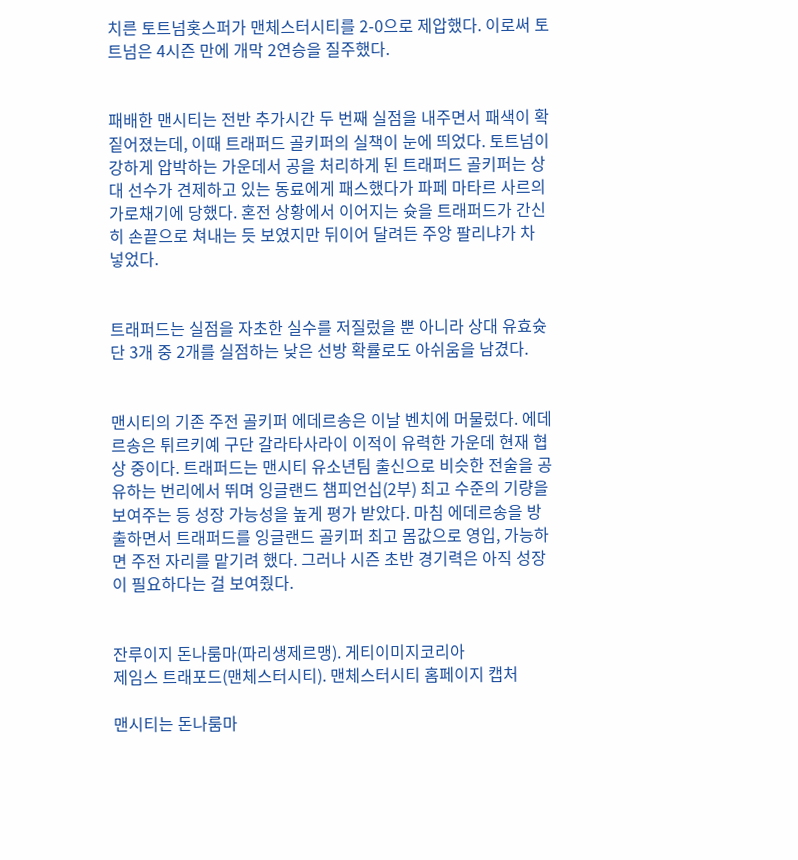치른 토트넘홋스퍼가 맨체스터시티를 2-0으로 제압했다. 이로써 토트넘은 4시즌 만에 개막 2연승을 질주했다.


패배한 맨시티는 전반 추가시간 두 번째 실점을 내주면서 패색이 확 짙어졌는데, 이때 트래퍼드 골키퍼의 실책이 눈에 띄었다. 토트넘이 강하게 압박하는 가운데서 공을 처리하게 된 트래퍼드 골키퍼는 상대 선수가 견제하고 있는 동료에게 패스했다가 파페 마타르 사르의 가로채기에 당했다. 혼전 상황에서 이어지는 슛을 트래퍼드가 간신히 손끝으로 쳐내는 듯 보였지만 뒤이어 달려든 주앙 팔리냐가 차 넣었다.


트래퍼드는 실점을 자초한 실수를 저질렀을 뿐 아니라 상대 유효슛 단 3개 중 2개를 실점하는 낮은 선방 확률로도 아쉬움을 남겼다.


맨시티의 기존 주전 골키퍼 에데르송은 이날 벤치에 머물렀다. 에데르송은 튀르키예 구단 갈라타사라이 이적이 유력한 가운데 현재 협상 중이다. 트래퍼드는 맨시티 유소년팀 출신으로 비슷한 전술을 공유하는 번리에서 뛰며 잉글랜드 챔피언십(2부) 최고 수준의 기량을 보여주는 등 성장 가능성을 높게 평가 받았다. 마침 에데르송을 방출하면서 트래퍼드를 잉글랜드 골키퍼 최고 몸값으로 영입, 가능하면 주전 자리를 맡기려 했다. 그러나 시즌 초반 경기력은 아직 성장이 필요하다는 걸 보여줬다.


잔루이지 돈나룸마(파리생제르맹). 게티이미지코리아
제임스 트래포드(맨체스터시티). 맨체스터시티 홈페이지 캡처

맨시티는 돈나룸마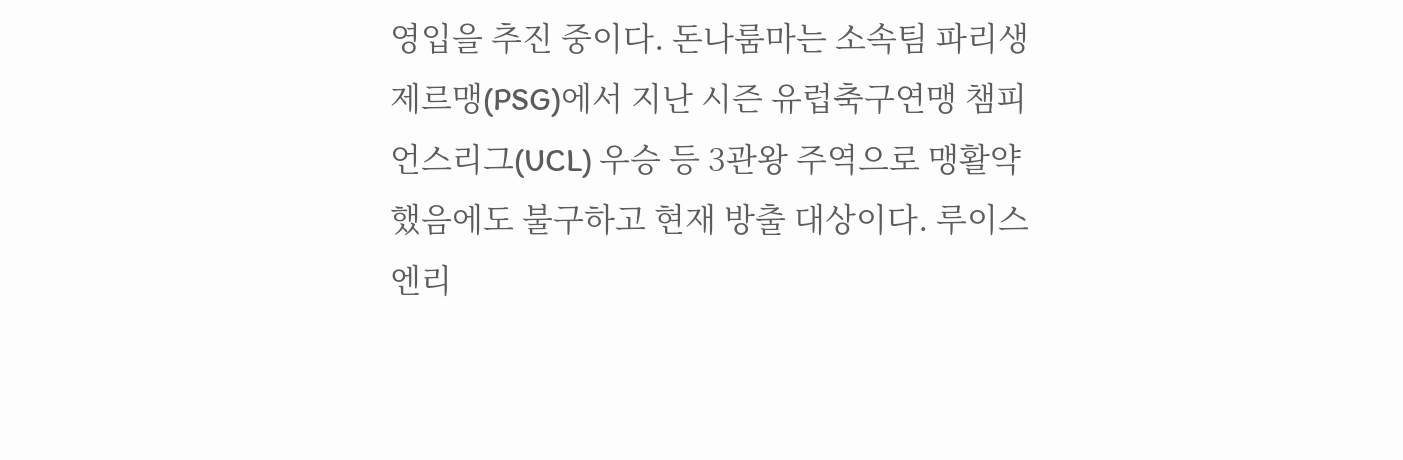영입을 추진 중이다. 돈나룸마는 소속팀 파리생제르맹(PSG)에서 지난 시즌 유럽축구연맹 챔피언스리그(UCL) 우승 등 3관왕 주역으로 맹활약했음에도 불구하고 현재 방출 대상이다. 루이스 엔리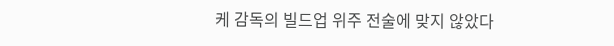케 감독의 빌드업 위주 전술에 맞지 않았다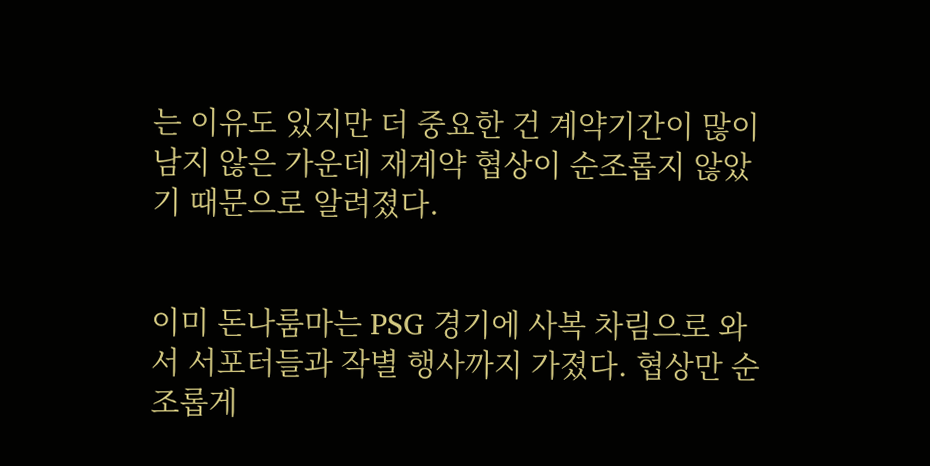는 이유도 있지만 더 중요한 건 계약기간이 많이 남지 않은 가운데 재계약 협상이 순조롭지 않았기 때문으로 알려졌다.


이미 돈나룸마는 PSG 경기에 사복 차림으로 와서 서포터들과 작별 행사까지 가졌다. 협상만 순조롭게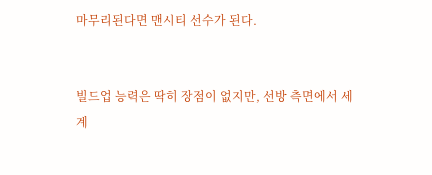마무리된다면 맨시티 선수가 된다.


빌드업 능력은 딱히 장점이 없지만, 선방 측면에서 세계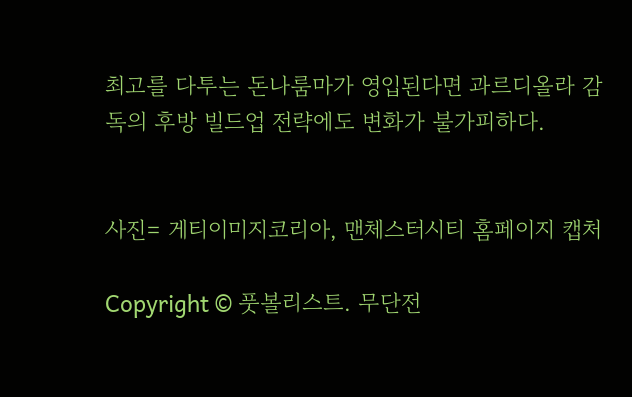최고를 다투는 돈나룸마가 영입된다면 과르디올라 감독의 후방 빌드업 전략에도 변화가 불가피하다.


사진= 게티이미지코리아, 맨체스터시티 홈페이지 캡처

Copyright © 풋볼리스트. 무단전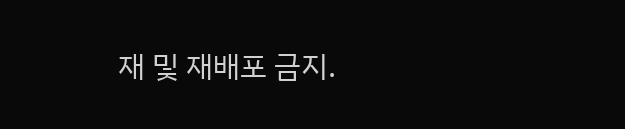재 및 재배포 금지.